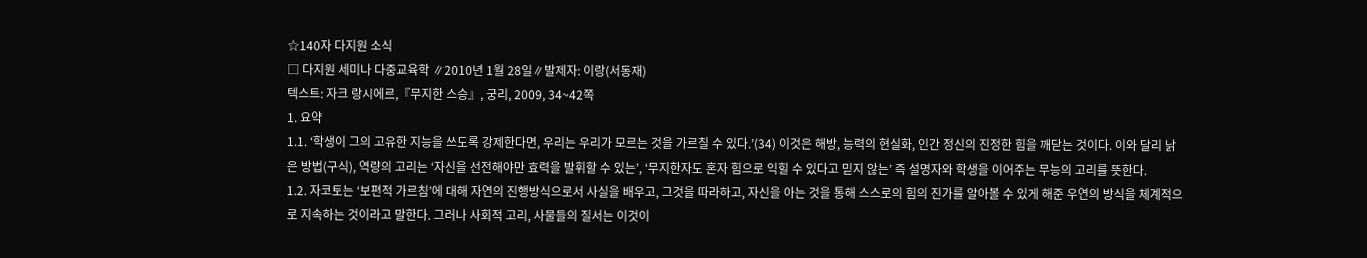☆140자 다지원 소식
□ 다지원 세미나 다중교육학 ∥2010년 1월 28일∥발제자: 이랑(서동재)
텍스트: 자크 랑시에르,『무지한 스승』, 궁리, 2009, 34~42쪽
1. 요약
1.1. ‘학생이 그의 고유한 지능을 쓰도록 강제한다면, 우리는 우리가 모르는 것을 가르칠 수 있다.’(34) 이것은 해방, 능력의 현실화, 인간 정신의 진정한 힘을 깨닫는 것이다. 이와 달리 낡은 방법(구식), 역량의 고리는 ‘자신을 선전해야만 효력을 발휘할 수 있는’, ‘무지한자도 혼자 힘으로 익힐 수 있다고 믿지 않는’ 즉 설명자와 학생을 이어주는 무능의 고리를 뜻한다.
1.2. 자코토는 ‘보편적 가르침’에 대해 자연의 진행방식으로서 사실을 배우고, 그것을 따라하고, 자신을 아는 것을 통해 스스로의 힘의 진가를 알아볼 수 있게 해준 우연의 방식을 체계적으로 지속하는 것이라고 말한다. 그러나 사회적 고리, 사물들의 질서는 이것이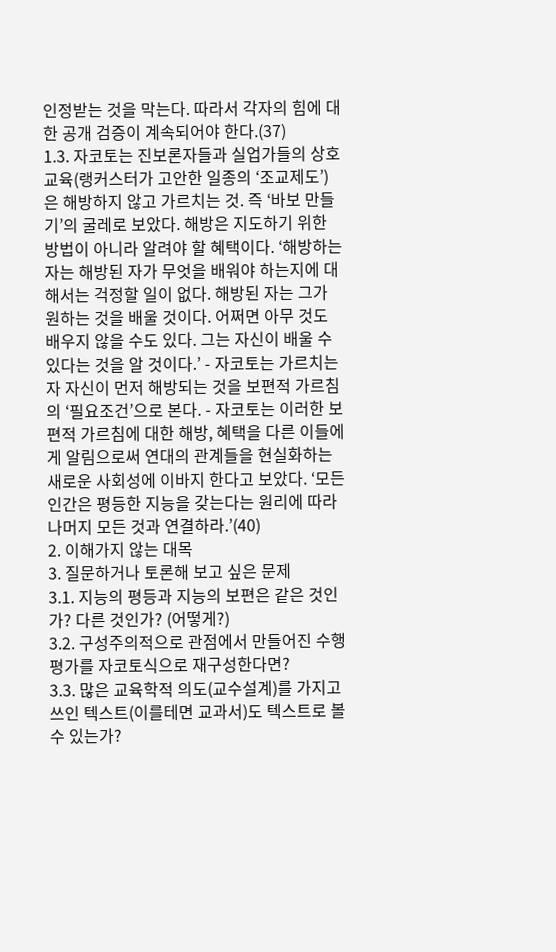인정받는 것을 막는다. 따라서 각자의 힘에 대한 공개 검증이 계속되어야 한다.(37)
1.3. 자코토는 진보론자들과 실업가들의 상호교육(랭커스터가 고안한 일종의 ‘조교제도’)은 해방하지 않고 가르치는 것. 즉 ‘바보 만들기’의 굴레로 보았다. 해방은 지도하기 위한 방법이 아니라 알려야 할 혜택이다. ‘해방하는 자는 해방된 자가 무엇을 배워야 하는지에 대해서는 걱정할 일이 없다. 해방된 자는 그가 원하는 것을 배울 것이다. 어쩌면 아무 것도 배우지 않을 수도 있다. 그는 자신이 배울 수 있다는 것을 알 것이다.’ - 자코토는 가르치는 자 자신이 먼저 해방되는 것을 보편적 가르침의 ‘필요조건’으로 본다. - 자코토는 이러한 보편적 가르침에 대한 해방, 혜택을 다른 이들에게 알림으로써 연대의 관계들을 현실화하는 새로운 사회성에 이바지 한다고 보았다. ‘모든 인간은 평등한 지능을 갖는다는 원리에 따라 나머지 모든 것과 연결하라.’(40)
2. 이해가지 않는 대목
3. 질문하거나 토론해 보고 싶은 문제
3.1. 지능의 평등과 지능의 보편은 같은 것인가? 다른 것인가? (어떻게?)
3.2. 구성주의적으로 관점에서 만들어진 수행평가를 자코토식으로 재구성한다면?
3.3. 많은 교육학적 의도(교수설계)를 가지고 쓰인 텍스트(이를테면 교과서)도 텍스트로 볼 수 있는가?